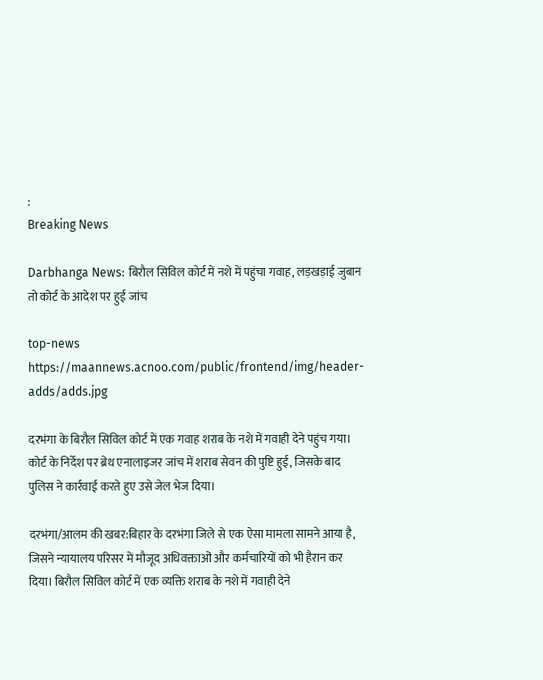:
Breaking News

Darbhanga News: बिरौल सिविल कोर्ट में नशे में पहुंचा गवाह, लड़खड़ाई जुबान तो कोर्ट के आदेश पर हुई जांच

top-news
https://maannews.acnoo.com/public/frontend/img/header-adds/adds.jpg

दरभंगा के बिरौल सिविल कोर्ट में एक गवाह शराब के नशे में गवाही देने पहुंच गया। कोर्ट के निर्देश पर ब्रेथ एनालाइजर जांच में शराब सेवन की पुष्टि हुई, जिसके बाद पुलिस ने कार्रवाई करते हुए उसे जेल भेज दिया।

दरभंगा/आलम की खबर:बिहार के दरभंगा जिले से एक ऐसा मामला सामने आया है, जिसने न्यायालय परिसर में मौजूद अधिवक्ताओं और कर्मचारियों को भी हैरान कर दिया। बिरौल सिविल कोर्ट में एक व्यक्ति शराब के नशे में गवाही देने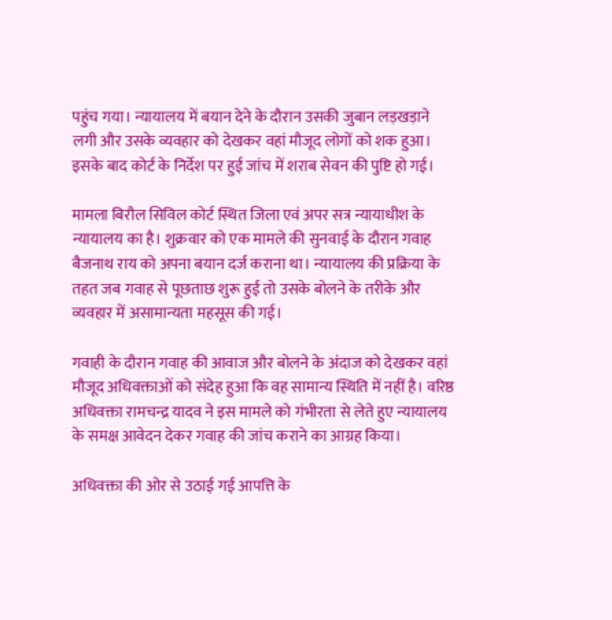पहुंच गया। न्यायालय में बयान देने के दौरान उसकी जुबान लड़खड़ाने लगी और उसके व्यवहार को देखकर वहां मौजूद लोगों को शक हुआ। इसके बाद कोर्ट के निर्देश पर हुई जांच में शराब सेवन की पुष्टि हो गई।

मामला बिरौल सिविल कोर्ट स्थित जिला एवं अपर सत्र न्यायाधीश के न्यायालय का है। शुक्रवार को एक मामले की सुनवाई के दौरान गवाह बैजनाथ राय को अपना बयान दर्ज कराना था। न्यायालय की प्रक्रिया के तहत जब गवाह से पूछताछ शुरू हुई तो उसके बोलने के तरीके और व्यवहार में असामान्यता महसूस की गई।

गवाही के दौरान गवाह की आवाज और बोलने के अंदाज को देखकर वहां मौजूद अधिवक्ताओं को संदेह हुआ कि वह सामान्य स्थिति में नहीं है। वरिष्ठ अधिवक्ता रामचन्द्र यादव ने इस मामले को गंभीरता से लेते हुए न्यायालय के समक्ष आवेदन देकर गवाह की जांच कराने का आग्रह किया।

अधिवक्ता की ओर से उठाई गई आपत्ति के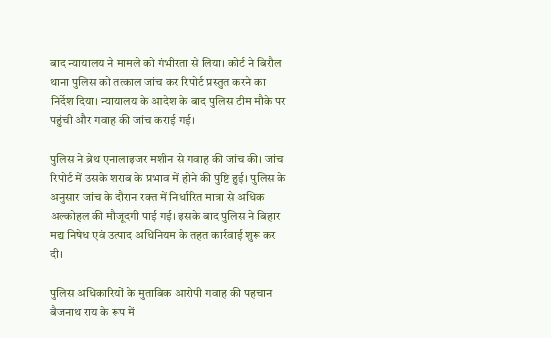बाद न्यायालय ने मामले को गंभीरता से लिया। कोर्ट ने बिरौल थाना पुलिस को तत्काल जांच कर रिपोर्ट प्रस्तुत करने का निर्देश दिया। न्यायालय के आदेश के बाद पुलिस टीम मौके पर पहुंची और गवाह की जांच कराई गई।

पुलिस ने ब्रेथ एनालाइजर मशीन से गवाह की जांच की। जांच रिपोर्ट में उसके शराब के प्रभाव में होने की पुष्टि हुई। पुलिस के अनुसार जांच के दौरान रक्त में निर्धारित मात्रा से अधिक अल्कोहल की मौजूदगी पाई गई। इसके बाद पुलिस ने बिहार मद्य निषेध एवं उत्पाद अधिनियम के तहत कार्रवाई शुरू कर दी।

पुलिस अधिकारियों के मुताबिक आरोपी गवाह की पहचान बैजनाथ राय के रूप में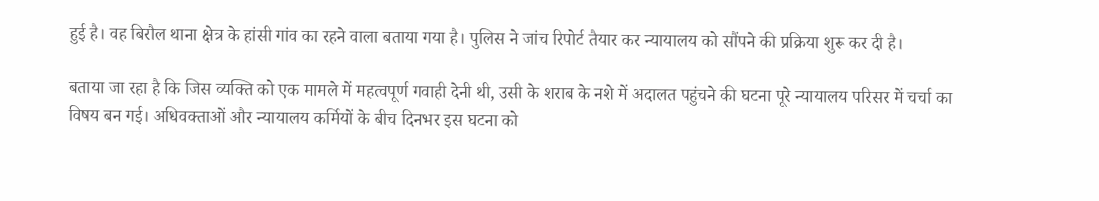हुई है। वह बिरौल थाना क्षेत्र के हांसी गांव का रहने वाला बताया गया है। पुलिस ने जांच रिपोर्ट तैयार कर न्यायालय को सौंपने की प्रक्रिया शुरू कर दी है।

बताया जा रहा है कि जिस व्यक्ति को एक मामले में महत्वपूर्ण गवाही देनी थी, उसी के शराब के नशे में अदालत पहुंचने की घटना पूरे न्यायालय परिसर में चर्चा का विषय बन गई। अधिवक्ताओं और न्यायालय कर्मियों के बीच दिनभर इस घटना को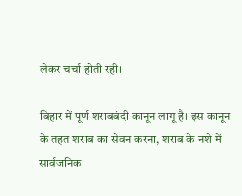लेकर चर्चा होती रही।

बिहार में पूर्ण शराबबंदी कानून लागू है। इस कानून के तहत शराब का सेवन करना, शराब के नशे में सार्वजनिक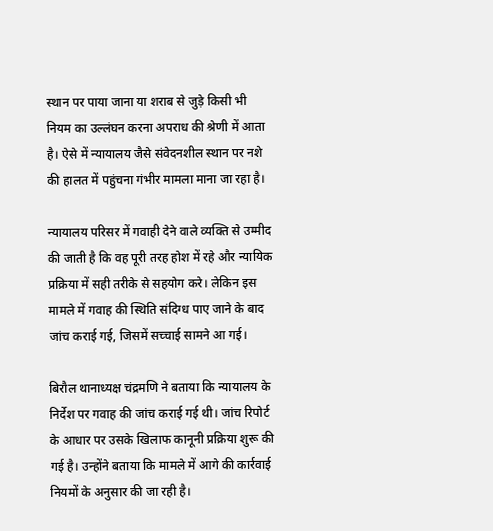स्थान पर पाया जाना या शराब से जुड़े किसी भी नियम का उल्लंघन करना अपराध की श्रेणी में आता है। ऐसे में न्यायालय जैसे संवेदनशील स्थान पर नशे की हालत में पहुंचना गंभीर मामला माना जा रहा है।

न्यायालय परिसर में गवाही देने वाले व्यक्ति से उम्मीद की जाती है कि वह पूरी तरह होश में रहे और न्यायिक प्रक्रिया में सही तरीके से सहयोग करे। लेकिन इस मामले में गवाह की स्थिति संदिग्ध पाए जाने के बाद जांच कराई गई, जिसमें सच्चाई सामने आ गई।

बिरौल थानाध्यक्ष चंद्रमणि ने बताया कि न्यायालय के निर्देश पर गवाह की जांच कराई गई थी। जांच रिपोर्ट के आधार पर उसके खिलाफ कानूनी प्रक्रिया शुरू की गई है। उन्होंने बताया कि मामले में आगे की कार्रवाई नियमों के अनुसार की जा रही है।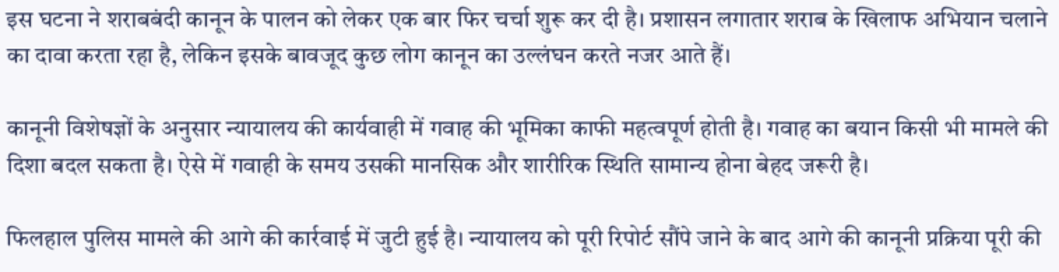इस घटना ने शराबबंदी कानून के पालन को लेकर एक बार फिर चर्चा शुरू कर दी है। प्रशासन लगातार शराब के खिलाफ अभियान चलाने का दावा करता रहा है, लेकिन इसके बावजूद कुछ लोग कानून का उल्लंघन करते नजर आते हैं।

कानूनी विशेषज्ञों के अनुसार न्यायालय की कार्यवाही में गवाह की भूमिका काफी महत्वपूर्ण होती है। गवाह का बयान किसी भी मामले की दिशा बदल सकता है। ऐसे में गवाही के समय उसकी मानसिक और शारीरिक स्थिति सामान्य होना बेहद जरूरी है।

फिलहाल पुलिस मामले की आगे की कार्रवाई में जुटी हुई है। न्यायालय को पूरी रिपोर्ट सौंपे जाने के बाद आगे की कानूनी प्रक्रिया पूरी की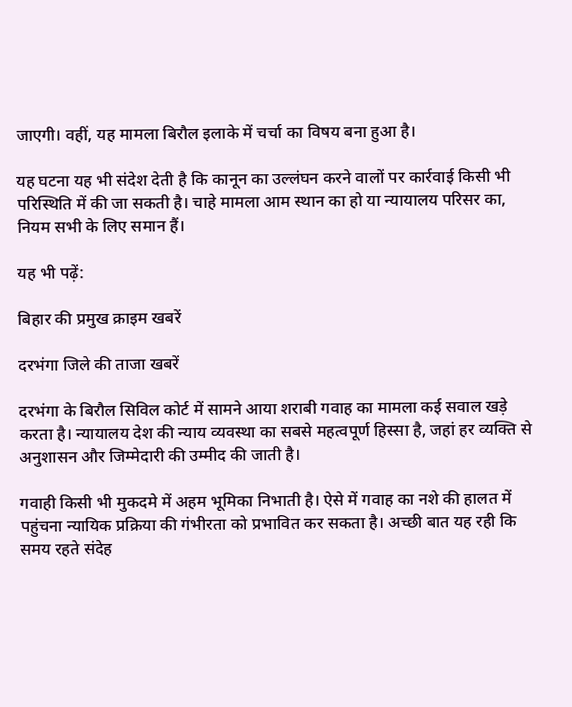जाएगी। वहीं, यह मामला बिरौल इलाके में चर्चा का विषय बना हुआ है।

यह घटना यह भी संदेश देती है कि कानून का उल्लंघन करने वालों पर कार्रवाई किसी भी परिस्थिति में की जा सकती है। चाहे मामला आम स्थान का हो या न्यायालय परिसर का, नियम सभी के लिए समान हैं।

यह भी पढ़ें:

बिहार की प्रमुख क्राइम खबरें

दरभंगा जिले की ताजा खबरें

दरभंगा के बिरौल सिविल कोर्ट में सामने आया शराबी गवाह का मामला कई सवाल खड़े करता है। न्यायालय देश की न्याय व्यवस्था का सबसे महत्वपूर्ण हिस्सा है, जहां हर व्यक्ति से अनुशासन और जिम्मेदारी की उम्मीद की जाती है।

गवाही किसी भी मुकदमे में अहम भूमिका निभाती है। ऐसे में गवाह का नशे की हालत में पहुंचना न्यायिक प्रक्रिया की गंभीरता को प्रभावित कर सकता है। अच्छी बात यह रही कि समय रहते संदेह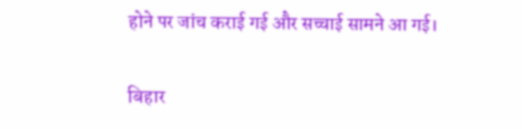होने पर जांच कराई गई और सच्चाई सामने आ गई।

बिहार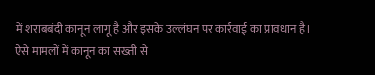में शराबबंदी कानून लागू है और इसके उल्लंघन पर कार्रवाई का प्रावधान है। ऐसे मामलों में कानून का सख्ती से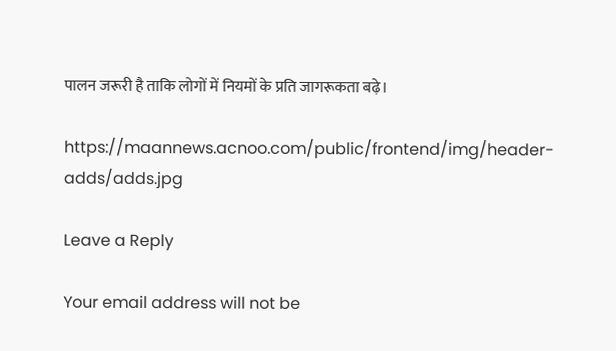पालन जरूरी है ताकि लोगों में नियमों के प्रति जागरूकता बढ़े।

https://maannews.acnoo.com/public/frontend/img/header-adds/adds.jpg

Leave a Reply

Your email address will not be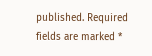published. Required fields are marked *